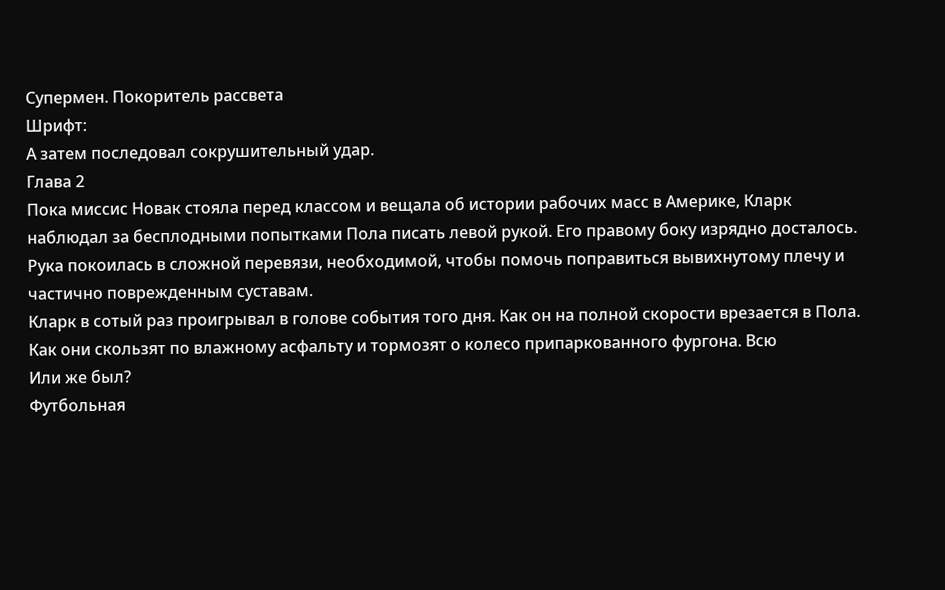Супермен. Покоритель рассвета
Шрифт:
А затем последовал сокрушительный удар.
Глава 2
Пока миссис Новак стояла перед классом и вещала об истории рабочих масс в Америке, Кларк наблюдал за бесплодными попытками Пола писать левой рукой. Его правому боку изрядно досталось. Рука покоилась в сложной перевязи, необходимой, чтобы помочь поправиться вывихнутому плечу и частично поврежденным суставам.
Кларк в сотый раз проигрывал в голове события того дня. Как он на полной скорости врезается в Пола. Как они скользят по влажному асфальту и тормозят о колесо припаркованного фургона. Всю
Или же был?
Футбольная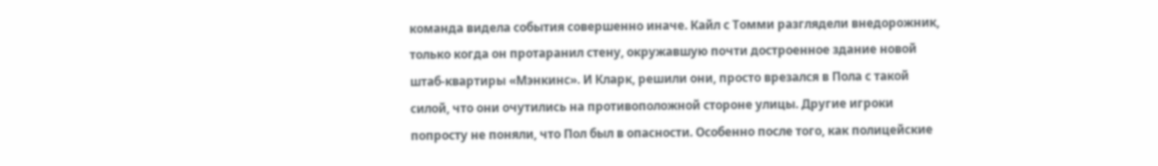команда видела события совершенно иначе. Кайл с Томми разглядели внедорожник, только когда он протаранил стену, окружавшую почти достроенное здание новой штаб-квартиры «Мэнкинс». И Кларк, решили они, просто врезался в Пола с такой силой, что они очутились на противоположной стороне улицы. Другие игроки попросту не поняли, что Пол был в опасности. Особенно после того, как полицейские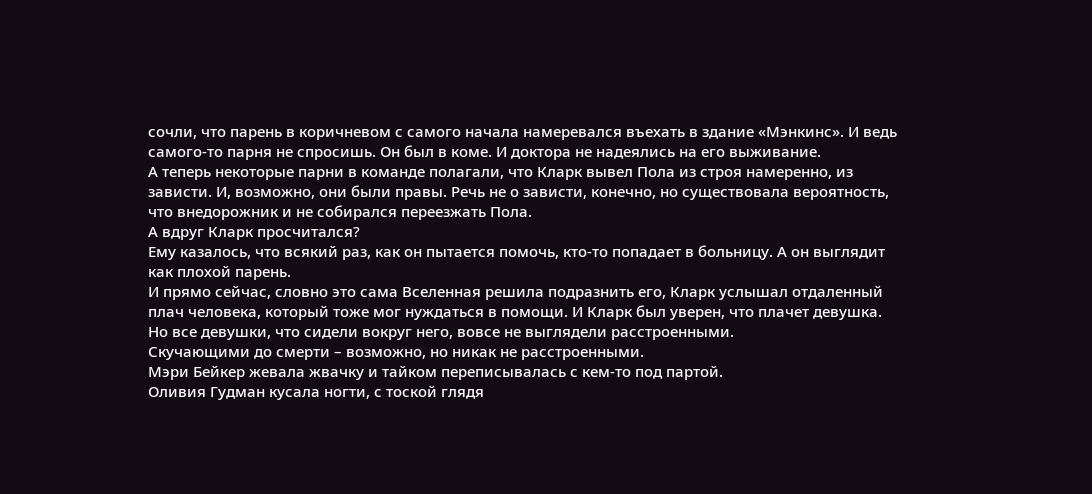сочли, что парень в коричневом с самого начала намеревался въехать в здание «Мэнкинс». И ведь самого-то парня не спросишь. Он был в коме. И доктора не надеялись на его выживание.
А теперь некоторые парни в команде полагали, что Кларк вывел Пола из строя намеренно, из зависти. И, возможно, они были правы. Речь не о зависти, конечно, но существовала вероятность, что внедорожник и не собирался переезжать Пола.
А вдруг Кларк просчитался?
Ему казалось, что всякий раз, как он пытается помочь, кто-то попадает в больницу. А он выглядит как плохой парень.
И прямо сейчас, словно это сама Вселенная решила подразнить его, Кларк услышал отдаленный плач человека, который тоже мог нуждаться в помощи. И Кларк был уверен, что плачет девушка. Но все девушки, что сидели вокруг него, вовсе не выглядели расстроенными.
Скучающими до смерти – возможно, но никак не расстроенными.
Мэри Бейкер жевала жвачку и тайком переписывалась с кем-то под партой.
Оливия Гудман кусала ногти, с тоской глядя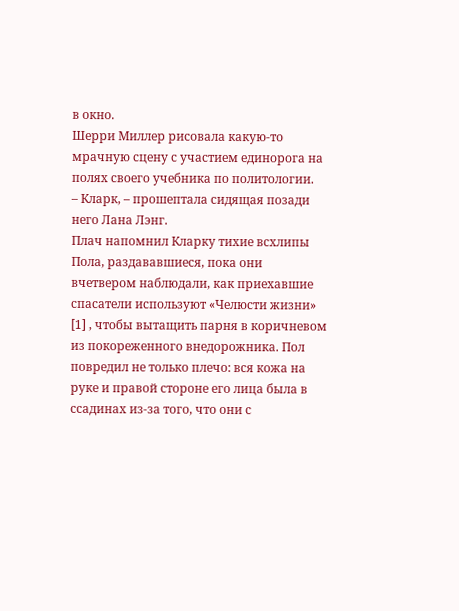в окно.
Шерри Миллер рисовала какую-то мрачную сцену с участием единорога на полях своего учебника по политологии.
– Кларк, – прошептала сидящая позади него Лана Лэнг.
Плач напомнил Кларку тихие всхлипы Пола, раздававшиеся, пока они вчетвером наблюдали, как приехавшие спасатели используют «Челюсти жизни» [1] , чтобы вытащить парня в коричневом из покореженного внедорожника. Пол повредил не только плечо: вся кожа на руке и правой стороне его лица была в ссадинах из-за того, что они с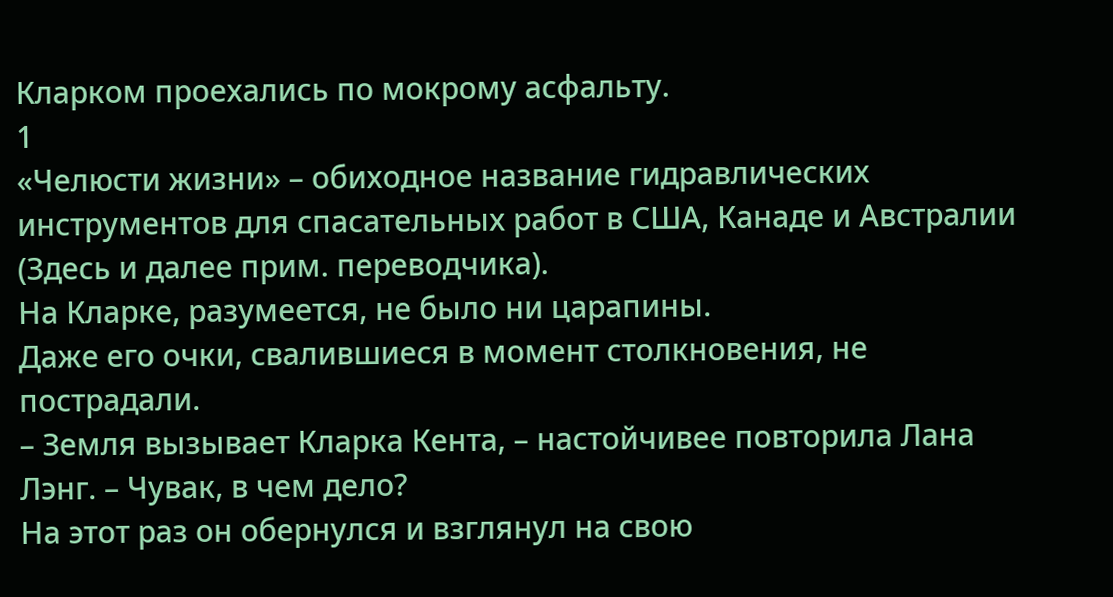Кларком проехались по мокрому асфальту.
1
«Челюсти жизни» – обиходное название гидравлических инструментов для спасательных работ в США, Канаде и Австралии (Здесь и далее прим. переводчика).
На Кларке, разумеется, не было ни царапины.
Даже его очки, свалившиеся в момент столкновения, не пострадали.
– Земля вызывает Кларка Кента, – настойчивее повторила Лана Лэнг. – Чувак, в чем дело?
На этот раз он обернулся и взглянул на свою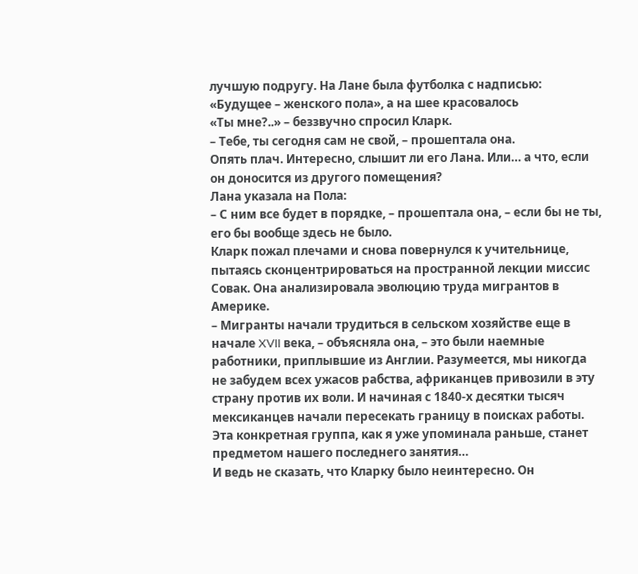лучшую подругу. На Лане была футболка с надписью: «Будущее – женского пола», а на шее красовалось
«Ты мне?..» – беззвучно спросил Кларк.
– Тебе, ты сегодня сам не свой, – прошептала она.
Опять плач. Интересно, слышит ли его Лана. Или… а что, если он доносится из другого помещения?
Лана указала на Пола:
– С ним все будет в порядке, – прошептала она, – если бы не ты, его бы вообще здесь не было.
Кларк пожал плечами и снова повернулся к учительнице, пытаясь сконцентрироваться на пространной лекции миссис Совак. Она анализировала эволюцию труда мигрантов в Америке.
– Мигранты начали трудиться в сельском хозяйстве еще в начале XVII века, – объясняла она, – это были наемные работники, приплывшие из Англии. Разумеется, мы никогда не забудем всех ужасов рабства, африканцев привозили в эту страну против их воли. И начиная с 1840-х десятки тысяч мексиканцев начали пересекать границу в поисках работы. Эта конкретная группа, как я уже упоминала раньше, станет предметом нашего последнего занятия…
И ведь не сказать, что Кларку было неинтересно. Он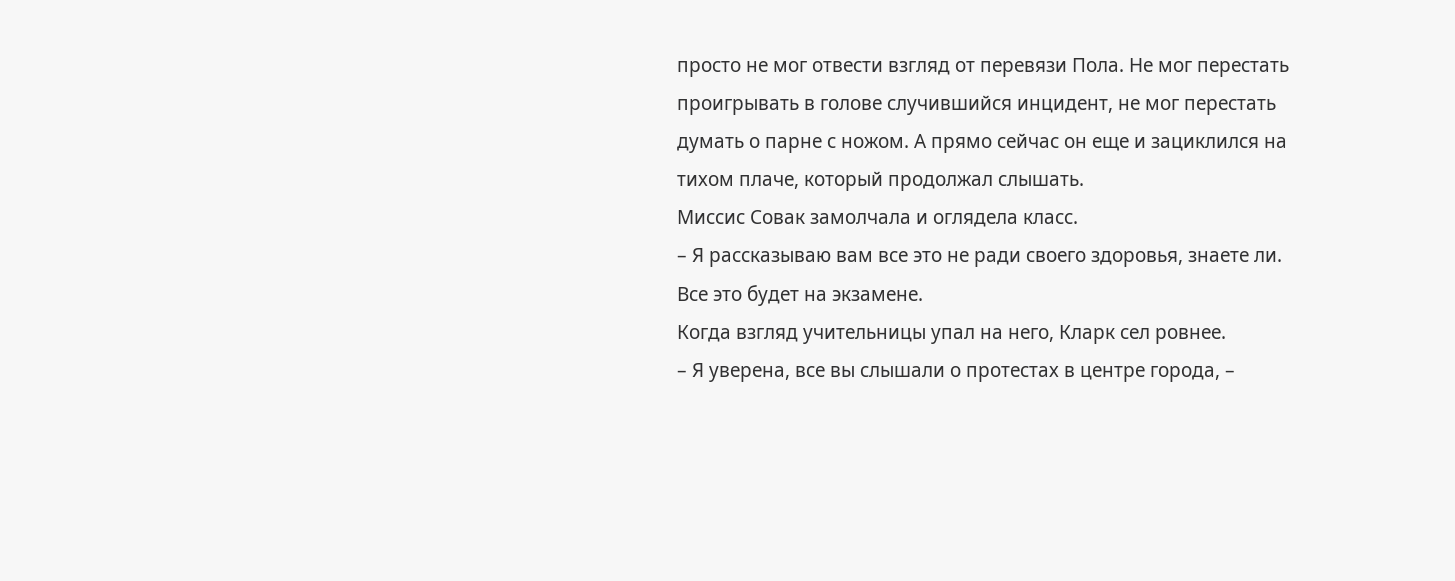просто не мог отвести взгляд от перевязи Пола. Не мог перестать проигрывать в голове случившийся инцидент, не мог перестать думать о парне с ножом. А прямо сейчас он еще и зациклился на тихом плаче, который продолжал слышать.
Миссис Совак замолчала и оглядела класс.
– Я рассказываю вам все это не ради своего здоровья, знаете ли. Все это будет на экзамене.
Когда взгляд учительницы упал на него, Кларк сел ровнее.
– Я уверена, все вы слышали о протестах в центре города, –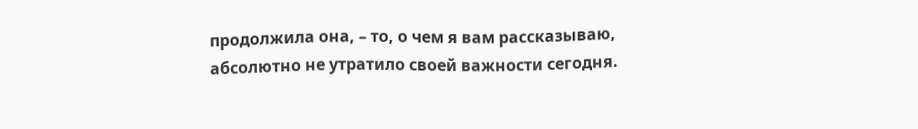продолжила она, – то, о чем я вам рассказываю, абсолютно не утратило своей важности сегодня.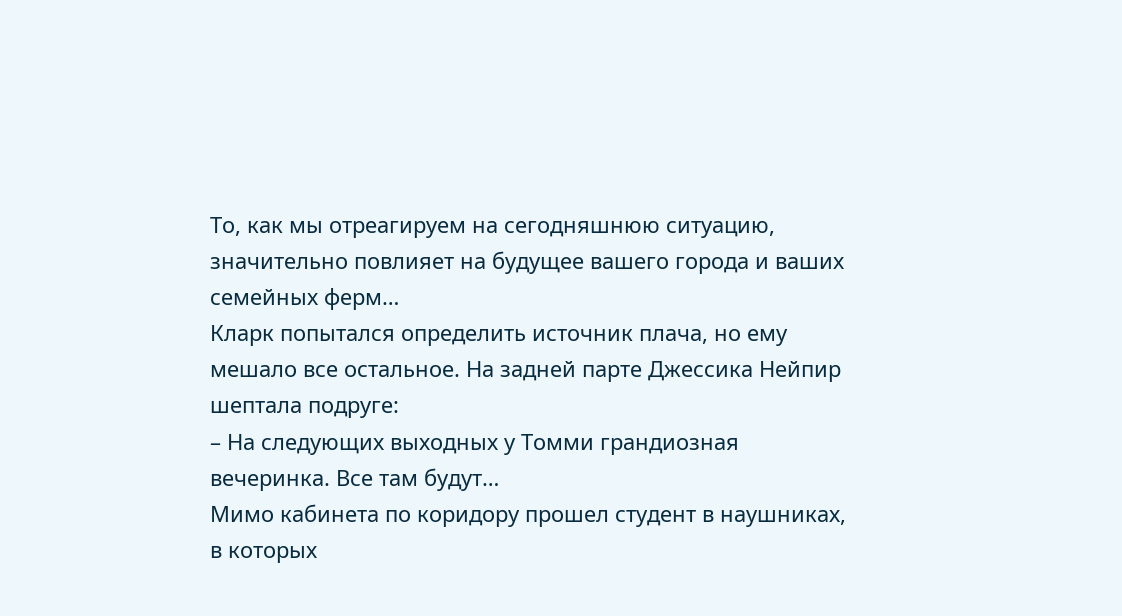То, как мы отреагируем на сегодняшнюю ситуацию, значительно повлияет на будущее вашего города и ваших семейных ферм…
Кларк попытался определить источник плача, но ему мешало все остальное. На задней парте Джессика Нейпир шептала подруге:
– На следующих выходных у Томми грандиозная вечеринка. Все там будут…
Мимо кабинета по коридору прошел студент в наушниках, в которых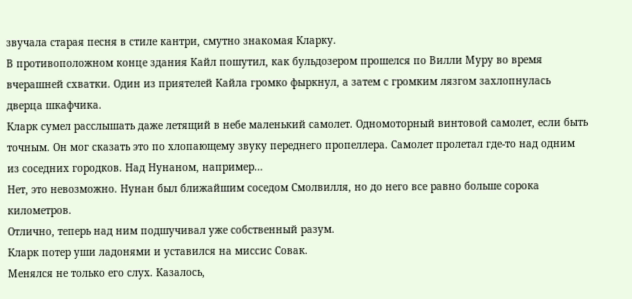звучала старая песня в стиле кантри, смутно знакомая Кларку.
В противоположном конце здания Кайл пошутил, как бульдозером прошелся по Вилли Муру во время вчерашней схватки. Один из приятелей Кайла громко фыркнул, а затем с громким лязгом захлопнулась дверца шкафчика.
Кларк сумел расслышать даже летящий в небе маленький самолет. Одномоторный винтовой самолет, если быть точным. Он мог сказать это по хлопающему звуку переднего пропеллера. Самолет пролетал где-то над одним из соседних городков. Над Нунаном, например…
Нет, это невозможно. Нунан был ближайшим соседом Смолвилля, но до него все равно больше сорока километров.
Отлично, теперь над ним подшучивал уже собственный разум.
Кларк потер уши ладонями и уставился на миссис Совак.
Менялся не только его слух. Казалось,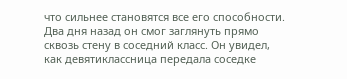что сильнее становятся все его способности. Два дня назад он смог заглянуть прямо сквозь стену в соседний класс. Он увидел, как девятиклассница передала соседке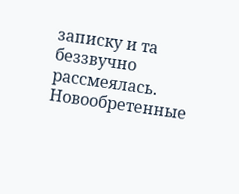записку и та беззвучно рассмеялась. Новообретенные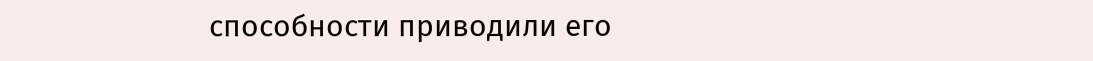способности приводили его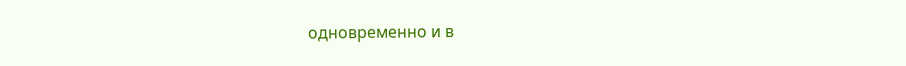одновременно и в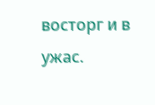восторг и в ужас.